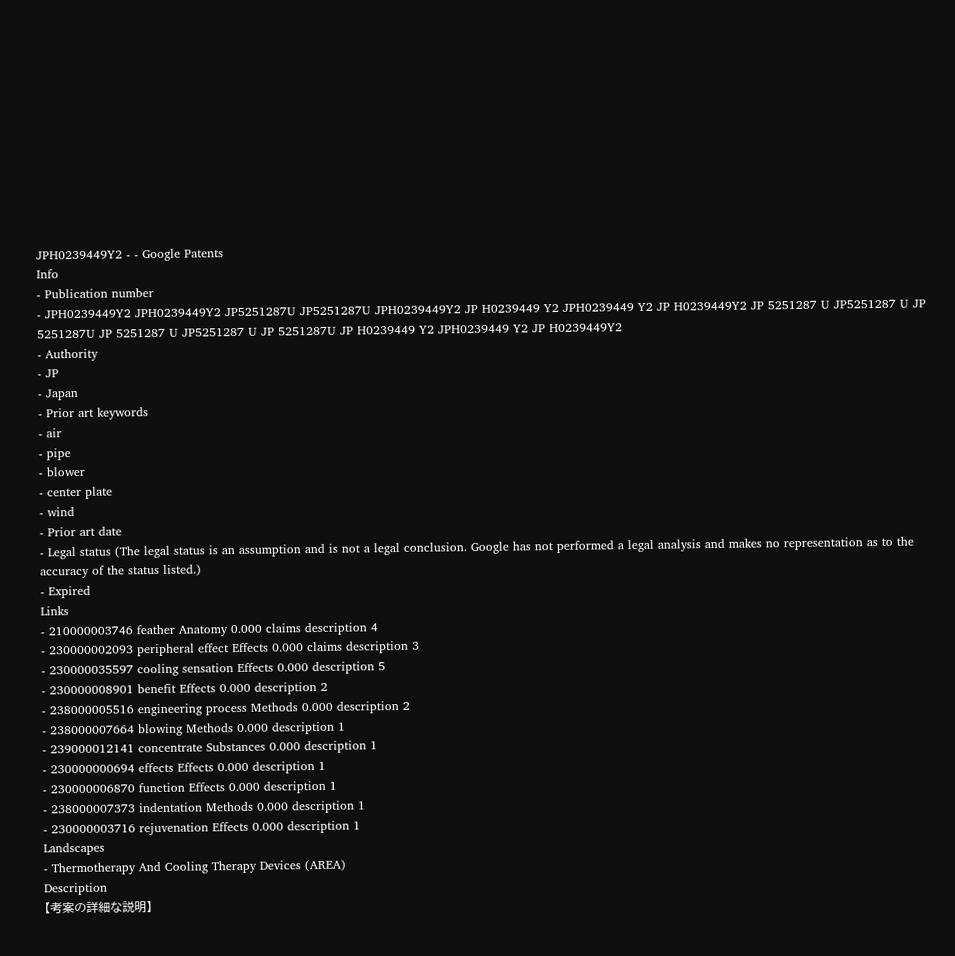JPH0239449Y2 - - Google Patents
Info
- Publication number
- JPH0239449Y2 JPH0239449Y2 JP5251287U JP5251287U JPH0239449Y2 JP H0239449 Y2 JPH0239449 Y2 JP H0239449Y2 JP 5251287 U JP5251287 U JP 5251287U JP 5251287 U JP5251287 U JP 5251287U JP H0239449 Y2 JPH0239449 Y2 JP H0239449Y2
- Authority
- JP
- Japan
- Prior art keywords
- air
- pipe
- blower
- center plate
- wind
- Prior art date
- Legal status (The legal status is an assumption and is not a legal conclusion. Google has not performed a legal analysis and makes no representation as to the accuracy of the status listed.)
- Expired
Links
- 210000003746 feather Anatomy 0.000 claims description 4
- 230000002093 peripheral effect Effects 0.000 claims description 3
- 230000035597 cooling sensation Effects 0.000 description 5
- 230000008901 benefit Effects 0.000 description 2
- 238000005516 engineering process Methods 0.000 description 2
- 238000007664 blowing Methods 0.000 description 1
- 239000012141 concentrate Substances 0.000 description 1
- 230000000694 effects Effects 0.000 description 1
- 230000006870 function Effects 0.000 description 1
- 238000007373 indentation Methods 0.000 description 1
- 230000003716 rejuvenation Effects 0.000 description 1
Landscapes
- Thermotherapy And Cooling Therapy Devices (AREA)
Description
【考案の詳細な説明】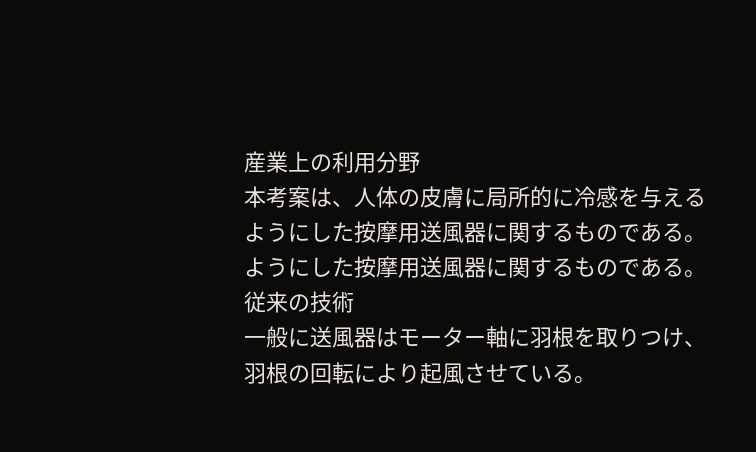産業上の利用分野
本考案は、人体の皮膚に局所的に冷感を与える
ようにした按摩用送風器に関するものである。
ようにした按摩用送風器に関するものである。
従来の技術
一般に送風器はモーター軸に羽根を取りつけ、
羽根の回転により起風させている。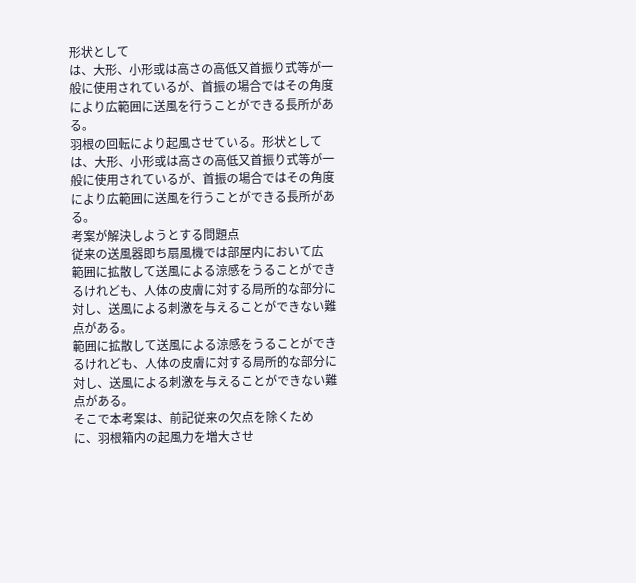形状として
は、大形、小形或は高さの高低又首振り式等が一
般に使用されているが、首振の場合ではその角度
により広範囲に送風を行うことができる長所があ
る。
羽根の回転により起風させている。形状として
は、大形、小形或は高さの高低又首振り式等が一
般に使用されているが、首振の場合ではその角度
により広範囲に送風を行うことができる長所があ
る。
考案が解決しようとする問題点
従来の送風器即ち扇風機では部屋内において広
範囲に拡散して送風による涼感をうることができ
るけれども、人体の皮膚に対する局所的な部分に
対し、送風による刺激を与えることができない難
点がある。
範囲に拡散して送風による涼感をうることができ
るけれども、人体の皮膚に対する局所的な部分に
対し、送風による刺激を与えることができない難
点がある。
そこで本考案は、前記従来の欠点を除くため
に、羽根箱内の起風力を増大させ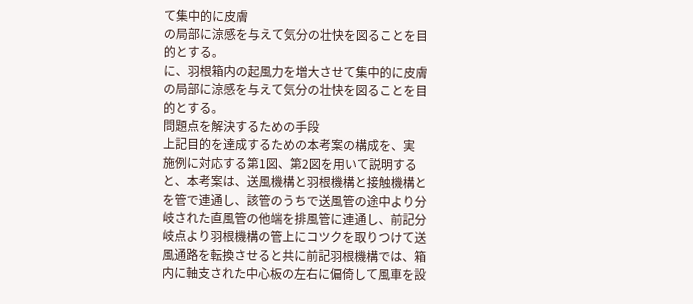て集中的に皮膚
の局部に涼感を与えて気分の壮快を図ることを目
的とする。
に、羽根箱内の起風力を増大させて集中的に皮膚
の局部に涼感を与えて気分の壮快を図ることを目
的とする。
問題点を解決するための手段
上記目的を達成するための本考案の構成を、実
施例に対応する第1図、第2図を用いて説明する
と、本考案は、送風機構と羽根機構と接触機構と
を管で連通し、該管のうちで送風管の途中より分
岐された直風管の他端を排風管に連通し、前記分
岐点より羽根機構の管上にコツクを取りつけて送
風通路を転換させると共に前記羽根機構では、箱
内に軸支された中心板の左右に偏倚して風車を設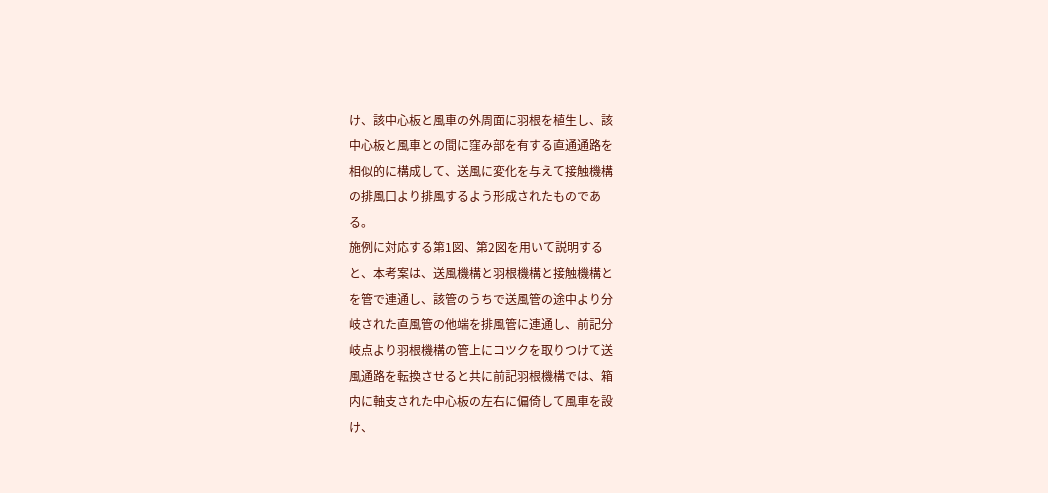け、該中心板と風車の外周面に羽根を植生し、該
中心板と風車との間に窪み部を有する直通通路を
相似的に構成して、送風に変化を与えて接触機構
の排風口より排風するよう形成されたものであ
る。
施例に対応する第1図、第2図を用いて説明する
と、本考案は、送風機構と羽根機構と接触機構と
を管で連通し、該管のうちで送風管の途中より分
岐された直風管の他端を排風管に連通し、前記分
岐点より羽根機構の管上にコツクを取りつけて送
風通路を転換させると共に前記羽根機構では、箱
内に軸支された中心板の左右に偏倚して風車を設
け、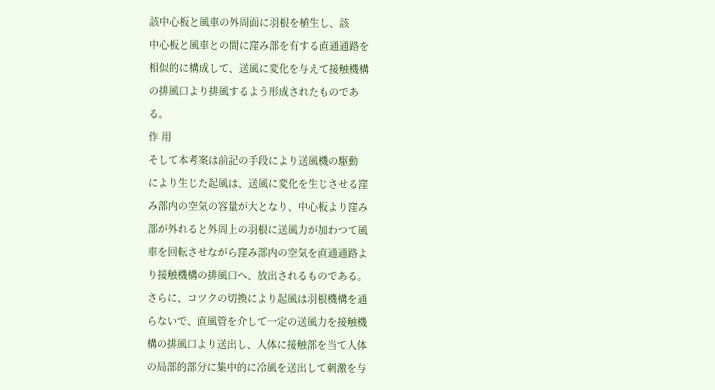該中心板と風車の外周面に羽根を植生し、該
中心板と風車との間に窪み部を有する直通通路を
相似的に構成して、送風に変化を与えて接触機構
の排風口より排風するよう形成されたものであ
る。
作 用
そして本考案は前記の手段により送風機の駆動
により生じた起風は、送風に変化を生じさせる窪
み部内の空気の容量が大となり、中心板より窪み
部が外れると外周上の羽根に送風力が加わつて風
車を回転させながら窪み部内の空気を直通通路よ
り接触機構の排風口へ、放出されるものである。
さらに、コツクの切換により起風は羽根機構を通
らないで、直風管を介して一定の送風力を接触機
構の排風口より送出し、人体に接触部を当て人体
の局部的部分に集中的に冷風を送出して刺激を与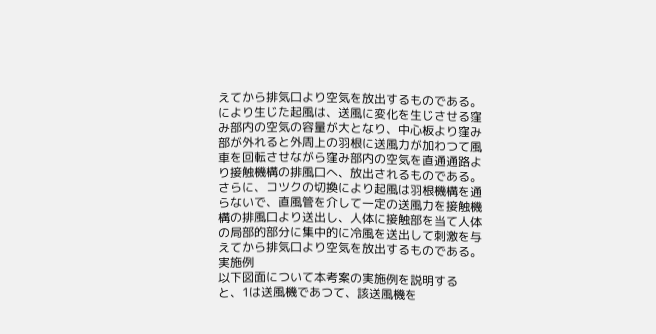えてから排気口より空気を放出するものである。
により生じた起風は、送風に変化を生じさせる窪
み部内の空気の容量が大となり、中心板より窪み
部が外れると外周上の羽根に送風力が加わつて風
車を回転させながら窪み部内の空気を直通通路よ
り接触機構の排風口へ、放出されるものである。
さらに、コツクの切換により起風は羽根機構を通
らないで、直風管を介して一定の送風力を接触機
構の排風口より送出し、人体に接触部を当て人体
の局部的部分に集中的に冷風を送出して刺激を与
えてから排気口より空気を放出するものである。
実施例
以下図面について本考案の実施例を説明する
と、1は送風機であつて、該送風機を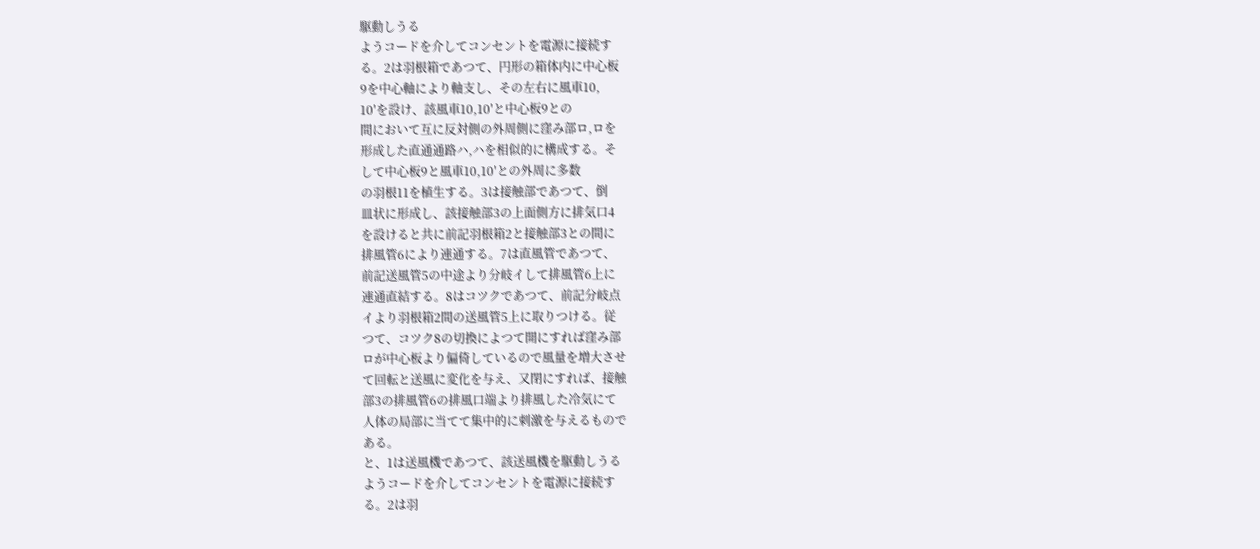駆動しうる
ようコードを介してコンセントを電源に接続す
る。2は羽根箱であつて、円形の箱体内に中心板
9を中心軸により軸支し、その左右に風車10,
10′を設け、該風車10,10′と中心板9との
間において互に反対側の外周側に窪み部ロ,ロを
形成した直通通路ハ,ハを相似的に構成する。そ
して中心板9と風車10,10′との外周に多数
の羽根11を植生する。3は接触部であつて、倒
皿状に形成し、該接触部3の上面側方に排気口4
を設けると共に前記羽根箱2と接触部3との間に
排風管6により連通する。7は直風管であつて、
前記送風管5の中途より分岐イして排風管6上に
連通直結する。8はコツクであつて、前記分岐点
イより羽根箱2間の送風管5上に取りつける。従
つて、コツク8の切換によつて開にすれば窪み部
ロが中心板より偏倚しているので風量を増大させ
て回転と送風に変化を与え、又閉にすれば、接触
部3の排風管6の排風口端より排風した冷気にて
人体の局部に当てて集中的に刺激を与えるもので
ある。
と、1は送風機であつて、該送風機を駆動しうる
ようコードを介してコンセントを電源に接続す
る。2は羽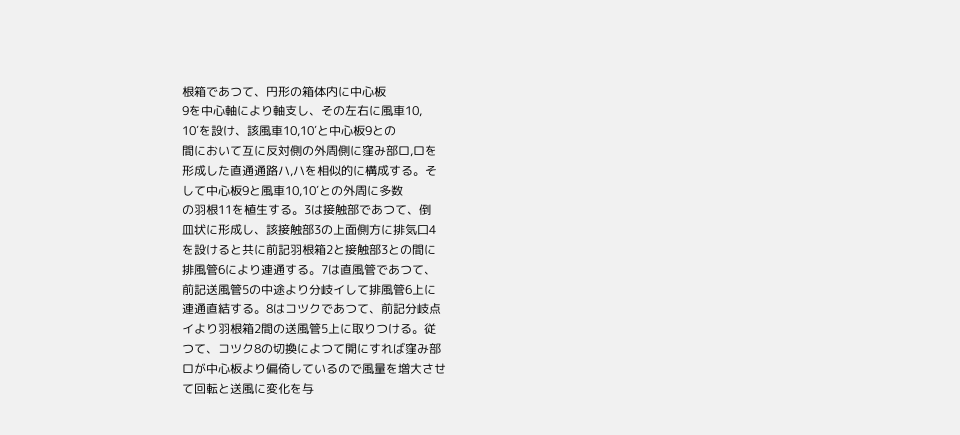根箱であつて、円形の箱体内に中心板
9を中心軸により軸支し、その左右に風車10,
10′を設け、該風車10,10′と中心板9との
間において互に反対側の外周側に窪み部ロ,ロを
形成した直通通路ハ,ハを相似的に構成する。そ
して中心板9と風車10,10′との外周に多数
の羽根11を植生する。3は接触部であつて、倒
皿状に形成し、該接触部3の上面側方に排気口4
を設けると共に前記羽根箱2と接触部3との間に
排風管6により連通する。7は直風管であつて、
前記送風管5の中途より分岐イして排風管6上に
連通直結する。8はコツクであつて、前記分岐点
イより羽根箱2間の送風管5上に取りつける。従
つて、コツク8の切換によつて開にすれば窪み部
ロが中心板より偏倚しているので風量を増大させ
て回転と送風に変化を与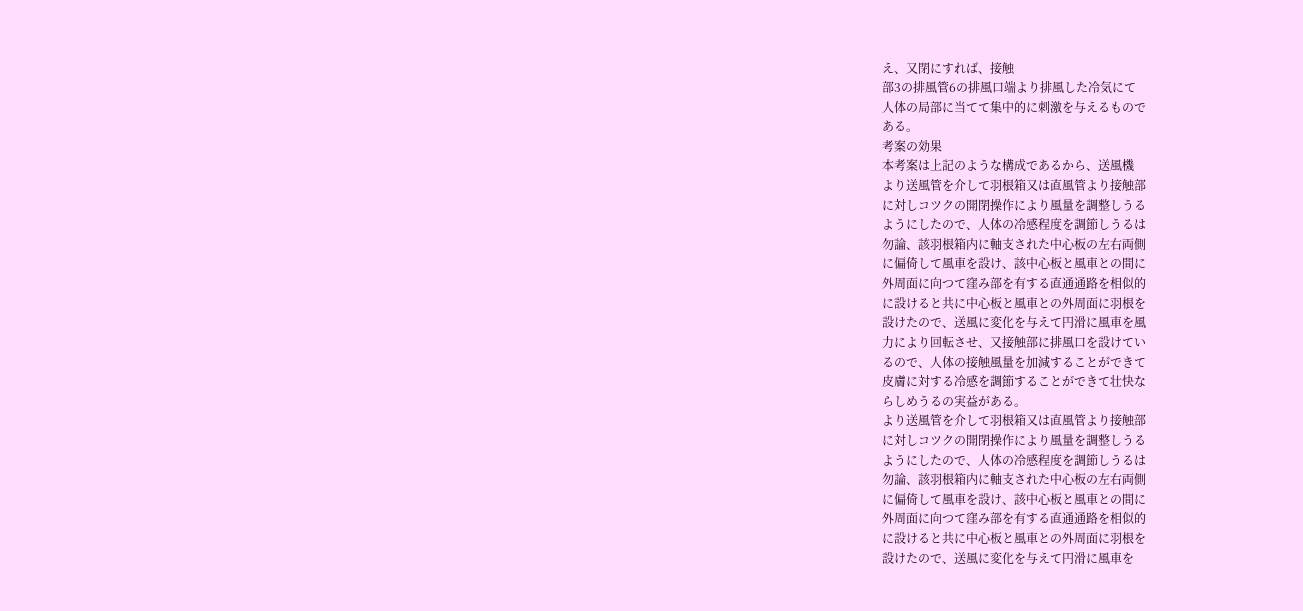え、又閉にすれば、接触
部3の排風管6の排風口端より排風した冷気にて
人体の局部に当てて集中的に刺激を与えるもので
ある。
考案の効果
本考案は上記のような構成であるから、送風機
より送風管を介して羽根箱又は直風管より接触部
に対しコツクの開閉操作により風量を調整しうる
ようにしたので、人体の冷感程度を調節しうるは
勿論、該羽根箱内に軸支された中心板の左右両側
に偏倚して風車を設け、該中心板と風車との間に
外周面に向つて窪み部を有する直通通路を相似的
に設けると共に中心板と風車との外周面に羽根を
設けたので、送風に変化を与えて円滑に風車を風
力により回転させ、又接触部に排風口を設けてい
るので、人体の接触風量を加減することができて
皮膚に対する冷感を調節することができて壮快な
らしめうるの実益がある。
より送風管を介して羽根箱又は直風管より接触部
に対しコツクの開閉操作により風量を調整しうる
ようにしたので、人体の冷感程度を調節しうるは
勿論、該羽根箱内に軸支された中心板の左右両側
に偏倚して風車を設け、該中心板と風車との間に
外周面に向つて窪み部を有する直通通路を相似的
に設けると共に中心板と風車との外周面に羽根を
設けたので、送風に変化を与えて円滑に風車を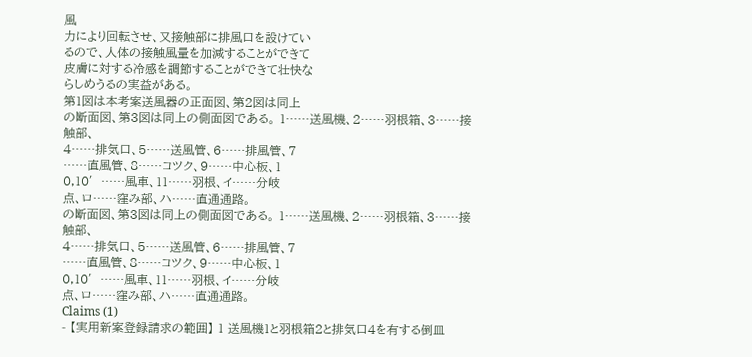風
力により回転させ、又接触部に排風口を設けてい
るので、人体の接触風量を加減することができて
皮膚に対する冷感を調節することができて壮快な
らしめうるの実益がある。
第1図は本考案送風器の正面図、第2図は同上
の断面図、第3図は同上の側面図である。 1……送風機、2……羽根箱、3……接触部、
4……排気口、5……送風管、6……排風管、7
……直風管、8……コツク、9……中心板、1
0,10′……風車、11……羽根、イ……分岐
点、ロ……窪み部、ハ……直通通路。
の断面図、第3図は同上の側面図である。 1……送風機、2……羽根箱、3……接触部、
4……排気口、5……送風管、6……排風管、7
……直風管、8……コツク、9……中心板、1
0,10′……風車、11……羽根、イ……分岐
点、ロ……窪み部、ハ……直通通路。
Claims (1)
- 【実用新案登録請求の範囲】 1 送風機1と羽根箱2と排気口4を有する倒皿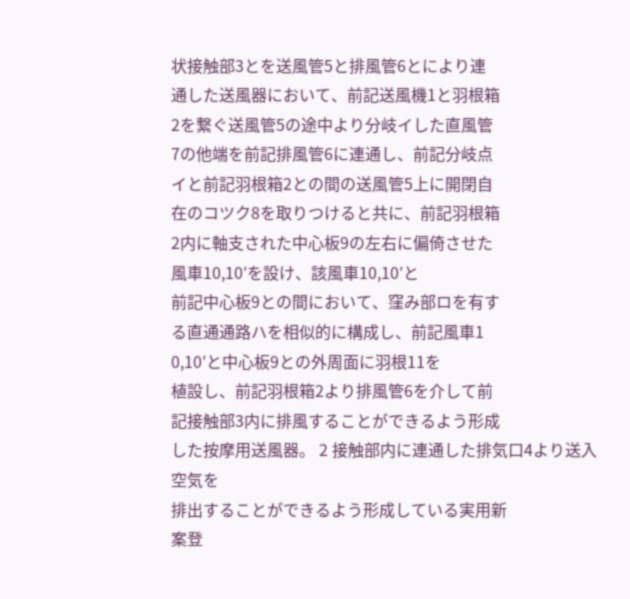状接触部3とを送風管5と排風管6とにより連
通した送風器において、前記送風機1と羽根箱
2を繋ぐ送風管5の途中より分岐イした直風管
7の他端を前記排風管6に連通し、前記分岐点
イと前記羽根箱2との間の送風管5上に開閉自
在のコツク8を取りつけると共に、前記羽根箱
2内に軸支された中心板9の左右に偏倚させた
風車10,10′を設け、該風車10,10′と
前記中心板9との間において、窪み部ロを有す
る直通通路ハを相似的に構成し、前記風車1
0,10′と中心板9との外周面に羽根11を
植設し、前記羽根箱2より排風管6を介して前
記接触部3内に排風することができるよう形成
した按摩用送風器。 2 接触部内に連通した排気口4より送入空気を
排出することができるよう形成している実用新
案登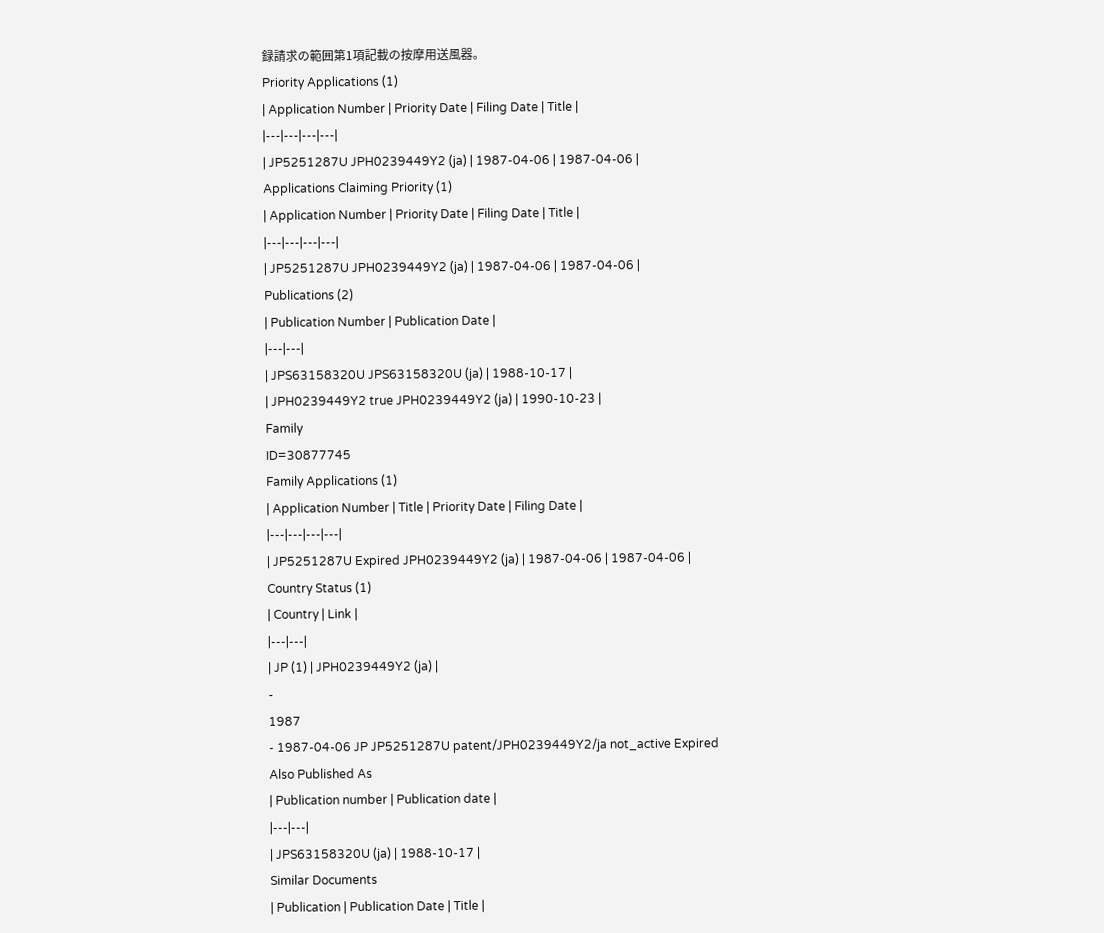録請求の範囲第1項記載の按摩用送風器。
Priority Applications (1)
| Application Number | Priority Date | Filing Date | Title |
|---|---|---|---|
| JP5251287U JPH0239449Y2 (ja) | 1987-04-06 | 1987-04-06 |
Applications Claiming Priority (1)
| Application Number | Priority Date | Filing Date | Title |
|---|---|---|---|
| JP5251287U JPH0239449Y2 (ja) | 1987-04-06 | 1987-04-06 |
Publications (2)
| Publication Number | Publication Date |
|---|---|
| JPS63158320U JPS63158320U (ja) | 1988-10-17 |
| JPH0239449Y2 true JPH0239449Y2 (ja) | 1990-10-23 |
Family
ID=30877745
Family Applications (1)
| Application Number | Title | Priority Date | Filing Date |
|---|---|---|---|
| JP5251287U Expired JPH0239449Y2 (ja) | 1987-04-06 | 1987-04-06 |
Country Status (1)
| Country | Link |
|---|---|
| JP (1) | JPH0239449Y2 (ja) |
-
1987
- 1987-04-06 JP JP5251287U patent/JPH0239449Y2/ja not_active Expired
Also Published As
| Publication number | Publication date |
|---|---|
| JPS63158320U (ja) | 1988-10-17 |
Similar Documents
| Publication | Publication Date | Title |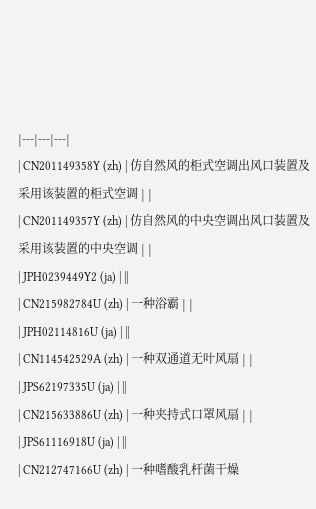|---|---|---|
| CN201149358Y (zh) | 仿自然风的柜式空调出风口装置及采用该装置的柜式空调 | |
| CN201149357Y (zh) | 仿自然风的中央空调出风口装置及采用该装置的中央空调 | |
| JPH0239449Y2 (ja) | ||
| CN215982784U (zh) | 一种浴霸 | |
| JPH02114816U (ja) | ||
| CN114542529A (zh) | 一种双通道无叶风扇 | |
| JPS62197335U (ja) | ||
| CN215633886U (zh) | 一种夹持式口罩风扇 | |
| JPS61116918U (ja) | ||
| CN212747166U (zh) | 一种嗜酸乳杆菌干燥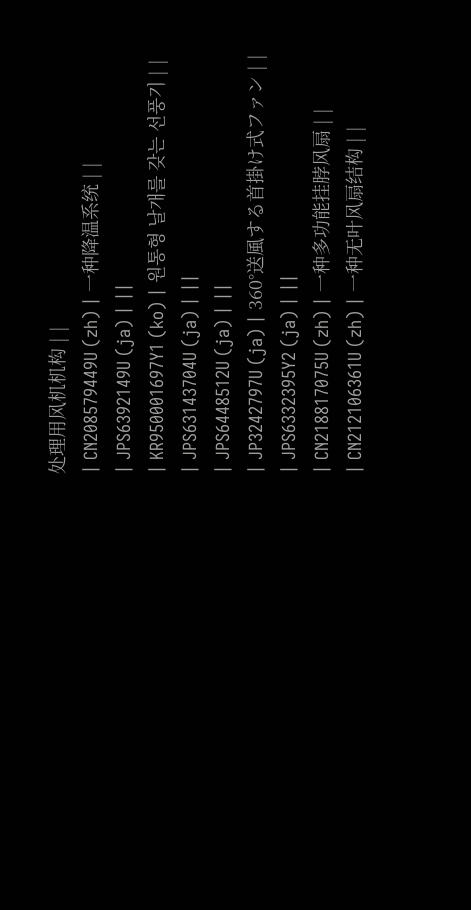处理用风机机构 | |
| CN208579449U (zh) | 一种降温系统 | |
| JPS6392149U (ja) | ||
| KR950001697Y1 (ko) | 원통형 날개를 갖는 선풍기 | |
| JPS63143704U (ja) | ||
| JPS6448512U (ja) | ||
| JP3242797U (ja) | 360°送風する首掛け式ファン | |
| JPS6332395Y2 (ja) | ||
| CN218817075U (zh) | 一种多功能挂脖风扇 | |
| CN212106361U (zh) | 一种无叶风扇结构 | |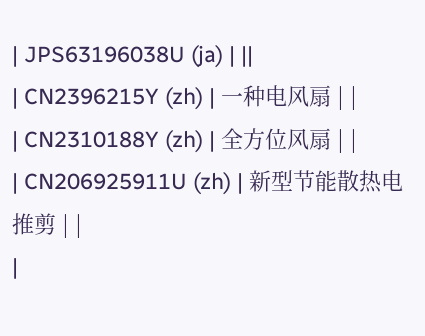| JPS63196038U (ja) | ||
| CN2396215Y (zh) | 一种电风扇 | |
| CN2310188Y (zh) | 全方位风扇 | |
| CN206925911U (zh) | 新型节能散热电推剪 | |
|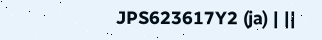JPS623617Y2 (ja) | ||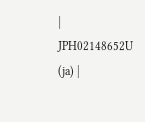| JPH02148652U (ja) |